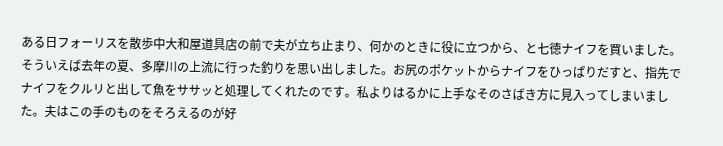ある日フォーリスを散歩中大和屋道具店の前で夫が立ち止まり、何かのときに役に立つから、と七徳ナイフを買いました。そういえば去年の夏、多摩川の上流に行った釣りを思い出しました。お尻のポケットからナイフをひっぱりだすと、指先でナイフをクルリと出して魚をササッと処理してくれたのです。私よりはるかに上手なそのさばき方に見入ってしまいました。夫はこの手のものをそろえるのが好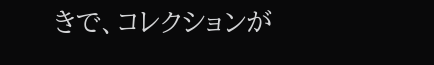きで、コレクションが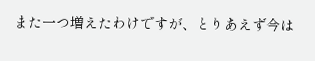また一つ増えたわけですが、とりあえず今は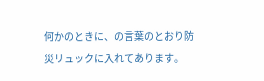何かのときに、の言葉のとおり防災リュックに入れてあります。